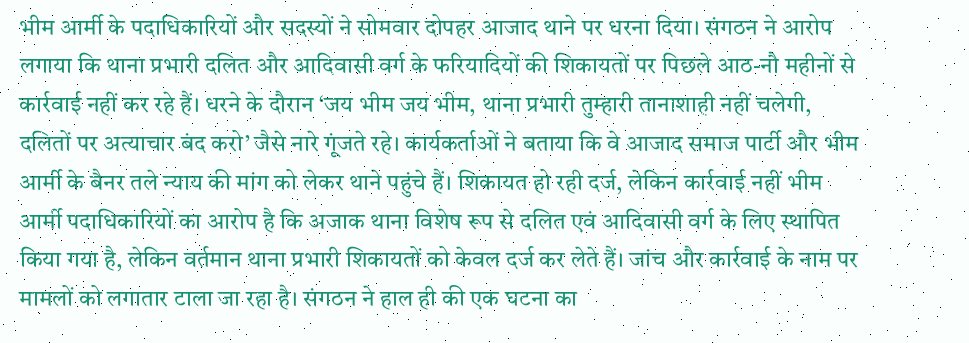भीम आर्मी के पदाधिकारियों और सदस्यों ने सोमवार दोपहर आजाद थाने पर धरना दिया। संगठन ने आरोप लगाया कि थाना प्रभारी दलित और आदिवासी वर्ग के फरियादियों की शिकायतों पर पिछले आठ-नौ महीनों से कार्रवाई नहीं कर रहे हैं। धरने के दौरान ‘जय भीम जय भीम, थाना प्रभारी तुम्हारी तानाशाही नहीं चलेगी, दलितों पर अत्याचार बंद करो’ जैसे नारे गूंजते रहे। कार्यकर्ताओं ने बताया कि वे आजाद समाज पार्टी और भीम आर्मी के बैनर तले न्याय की मांग को लेकर थाने पहुंचे हैं। शिकायत हो रही दर्ज, लेकिन कार्रवाई नहीं भीम आर्मी पदाधिकारियों का आरोप है कि अजाक थाना विशेष रूप से दलित एवं आदिवासी वर्ग के लिए स्थापित किया गया है, लेकिन वर्तमान थाना प्रभारी शिकायतों को केवल दर्ज कर लेते हैं। जांच और कार्रवाई के नाम पर मामलों को लगातार टाला जा रहा है। संगठन ने हाल ही की एक घटना का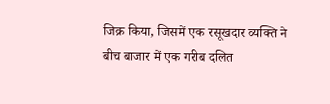जिक्र किया, जिसमें एक रसूखदार व्यक्ति ने बीच बाजार में एक गरीब दलित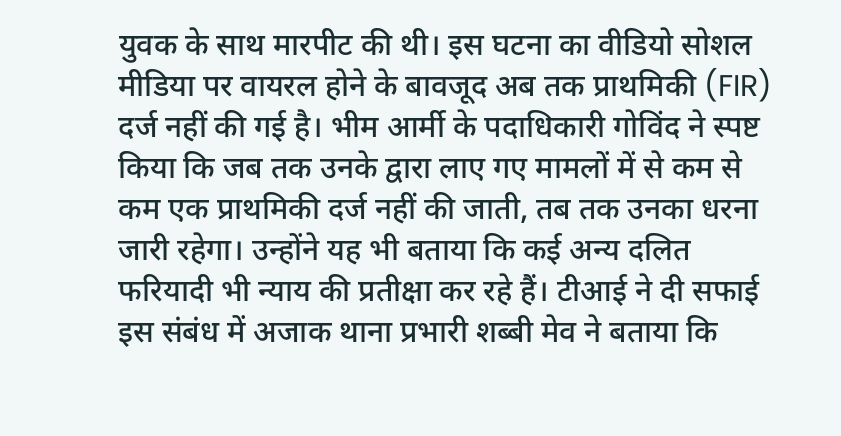युवक के साथ मारपीट की थी। इस घटना का वीडियो सोशल मीडिया पर वायरल होने के बावजूद अब तक प्राथमिकी (FIR) दर्ज नहीं की गई है। भीम आर्मी के पदाधिकारी गोविंद ने स्पष्ट किया कि जब तक उनके द्वारा लाए गए मामलों में से कम से कम एक प्राथमिकी दर्ज नहीं की जाती, तब तक उनका धरना जारी रहेगा। उन्होंने यह भी बताया कि कई अन्य दलित फरियादी भी न्याय की प्रतीक्षा कर रहे हैं। टीआई ने दी सफाई इस संबंध में अजाक थाना प्रभारी शब्बी मेव ने बताया कि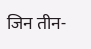जिन तीन-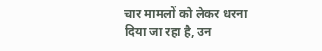चार मामलों को लेकर धरना दिया जा रहा है, उन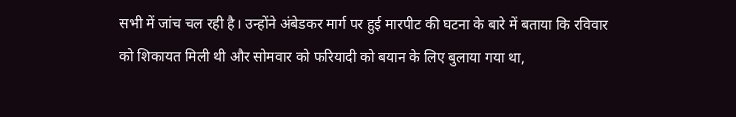सभी में जांच चल रही है। उन्होंने अंबेडकर मार्ग पर हुई मारपीट की घटना के बारे में बताया कि रविवार को शिकायत मिली थी और सोमवार को फरियादी को बयान के लिए बुलाया गया था,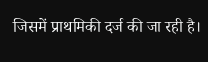जिसमें प्राथमिकी दर्ज की जा रही है।